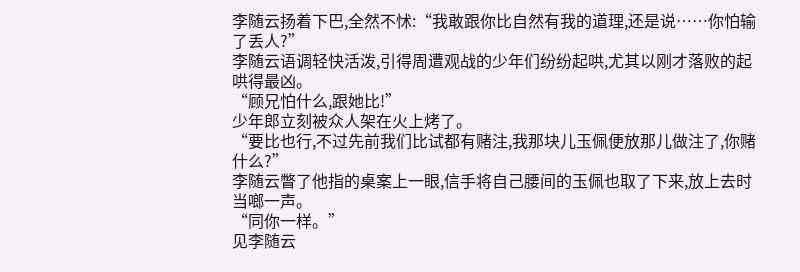李随云扬着下巴,全然不怵:“我敢跟你比自然有我的道理,还是说……你怕输了丢人?”
李随云语调轻快活泼,引得周遭观战的少年们纷纷起哄,尤其以刚才落败的起哄得最凶。
“顾兄怕什么,跟她比!”
少年郎立刻被众人架在火上烤了。
“要比也行,不过先前我们比试都有赌注,我那块儿玉佩便放那儿做注了,你赌什么?”
李随云瞥了他指的桌案上一眼,信手将自己腰间的玉佩也取了下来,放上去时当啷一声。
“同你一样。”
见李随云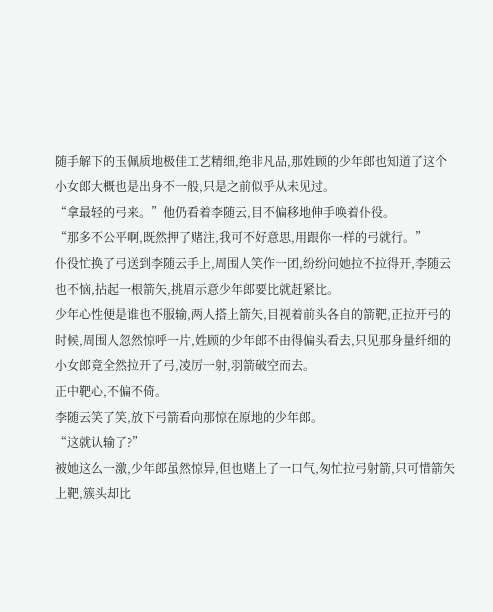随手解下的玉佩质地极佳工艺精细,绝非凡品,那姓顾的少年郎也知道了这个小女郎大概也是出身不一般,只是之前似乎从未见过。
“拿最轻的弓来。”他仍看着李随云,目不偏移地伸手唤着仆役。
“那多不公平啊,既然押了赌注,我可不好意思,用跟你一样的弓就行。”
仆役忙换了弓送到李随云手上,周围人笑作一团,纷纷问她拉不拉得开,李随云也不恼,拈起一根箭矢,挑眉示意少年郎要比就赶紧比。
少年心性便是谁也不服输,两人搭上箭矢,目视着前头各自的箭靶,正拉开弓的时候,周围人忽然惊呼一片,姓顾的少年郎不由得偏头看去,只见那身量纤细的小女郎竟全然拉开了弓,凌厉一射,羽箭破空而去。
正中靶心,不偏不倚。
李随云笑了笑,放下弓箭看向那惊在原地的少年郎。
“这就认输了?”
被她这么一激,少年郎虽然惊异,但也赌上了一口气,匆忙拉弓射箭,只可惜箭矢上靶,簇头却比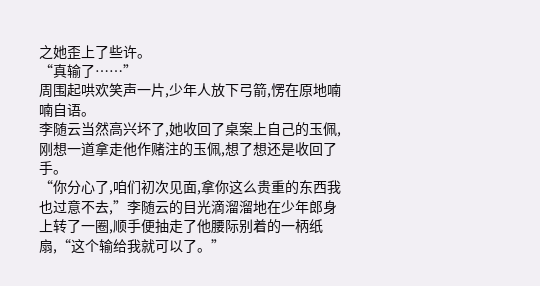之她歪上了些许。
“真输了……”
周围起哄欢笑声一片,少年人放下弓箭,愣在原地喃喃自语。
李随云当然高兴坏了,她收回了桌案上自己的玉佩,刚想一道拿走他作赌注的玉佩,想了想还是收回了手。
“你分心了,咱们初次见面,拿你这么贵重的东西我也过意不去,”李随云的目光滴溜溜地在少年郎身上转了一圈,顺手便抽走了他腰际别着的一柄纸扇,“这个输给我就可以了。”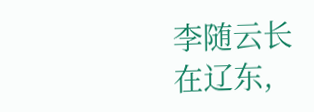李随云长在辽东,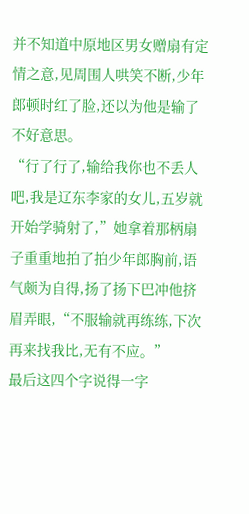并不知道中原地区男女赠扇有定情之意,见周围人哄笑不断,少年郎顿时红了脸,还以为他是输了不好意思。
“行了行了,输给我你也不丢人吧,我是辽东李家的女儿,五岁就开始学骑射了,”她拿着那柄扇子重重地拍了拍少年郎胸前,语气颇为自得,扬了扬下巴冲他挤眉弄眼,“不服输就再练练,下次再来找我比,无有不应。”
最后这四个字说得一字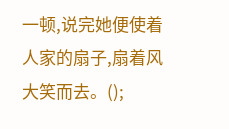一顿,说完她便使着人家的扇子,扇着风大笑而去。();